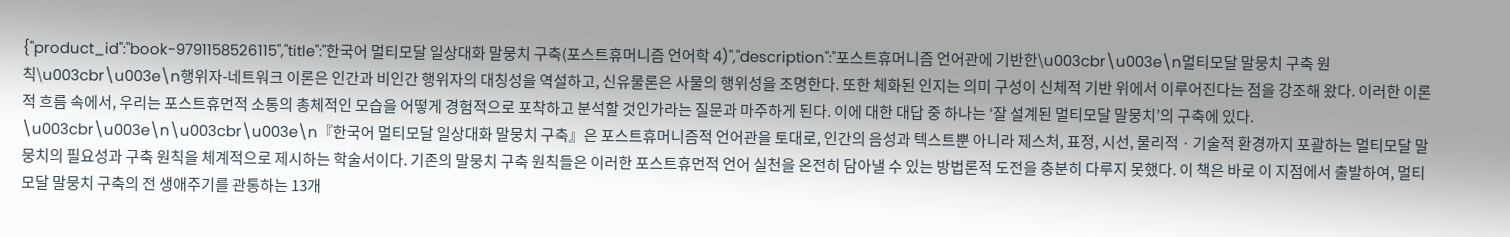{"product_id":"book-9791158526115","title":"한국어 멀티모달 일상대화 말뭉치 구축(포스트휴머니즘 언어학 4)","description":"포스트휴머니즘 언어관에 기반한\u003cbr\u003e\n멀티모달 말뭉치 구축 원칙\u003cbr\u003e\n행위자-네트워크 이론은 인간과 비인간 행위자의 대칭성을 역설하고, 신유물론은 사물의 행위성을 조명한다. 또한 체화된 인지는 의미 구성이 신체적 기반 위에서 이루어진다는 점을 강조해 왔다. 이러한 이론적 흐름 속에서, 우리는 포스트휴먼적 소통의 총체적인 모습을 어떻게 경험적으로 포착하고 분석할 것인가라는 질문과 마주하게 된다. 이에 대한 대답 중 하나는 ‘잘 설계된 멀티모달 말뭉치’의 구축에 있다. \u003cbr\u003e\n\u003cbr\u003e\n『한국어 멀티모달 일상대화 말뭉치 구축』은 포스트휴머니즘적 언어관을 토대로, 인간의 음성과 텍스트뿐 아니라 제스처, 표정, 시선, 물리적ㆍ기술적 환경까지 포괄하는 멀티모달 말뭉치의 필요성과 구축 원칙을 체계적으로 제시하는 학술서이다. 기존의 말뭉치 구축 원칙들은 이러한 포스트휴먼적 언어 실천을 온전히 담아낼 수 있는 방법론적 도전을 충분히 다루지 못했다. 이 책은 바로 이 지점에서 출발하여, 멀티모달 말뭉치 구축의 전 생애주기를 관통하는 13개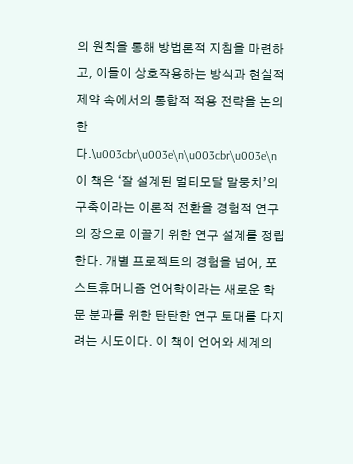의 원칙을 통해 방법론적 지침을 마련하고, 이들이 상호작용하는 방식과 현실적 제약 속에서의 통합적 적용 전략을 논의한다.\u003cbr\u003e\n\u003cbr\u003e\n 이 책은 ‘잘 설계된 멀티모달 말뭉치’의 구축이라는 이론적 전환을 경험적 연구의 장으로 이끌기 위한 연구 설계를 정립한다. 개별 프로젝트의 경험을 넘어, 포스트휴머니즘 언어학이라는 새로운 학문 분과를 위한 탄탄한 연구 토대를 다지려는 시도이다. 이 책이 언어와 세계의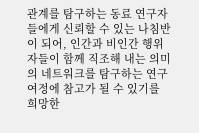관계를 탐구하는 동료 연구자들에게 신뢰할 수 있는 나침반이 되어, 인간과 비인간 행위자들이 함께 직조해 내는 의미의 네트워크를 탐구하는 연구 여정에 참고가 될 수 있기를 희망한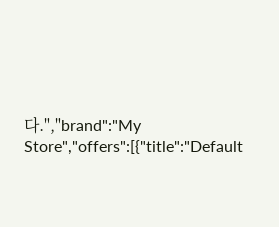다.","brand":"My Store","offers":[{"title":"Default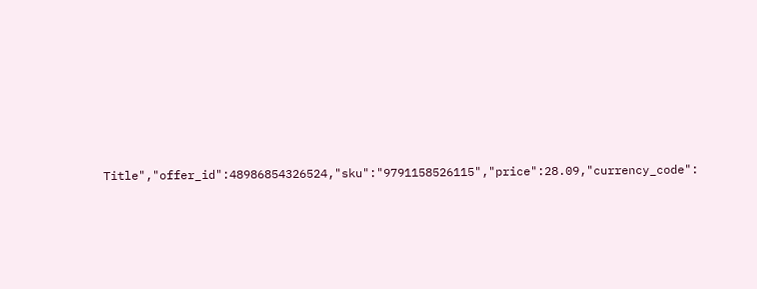Title","offer_id":48986854326524,"sku":"9791158526115","price":28.09,"currency_code":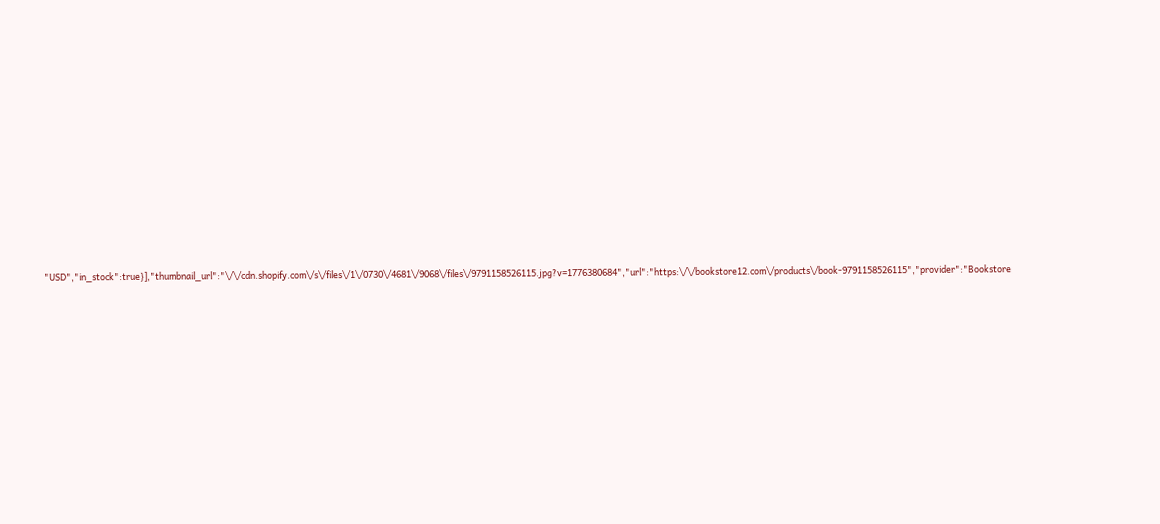"USD","in_stock":true}],"thumbnail_url":"\/\/cdn.shopify.com\/s\/files\/1\/0730\/4681\/9068\/files\/9791158526115.jpg?v=1776380684","url":"https:\/\/bookstore12.com\/products\/book-9791158526115","provider":"Bookstore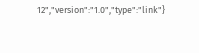12","version":"1.0","type":"link"}